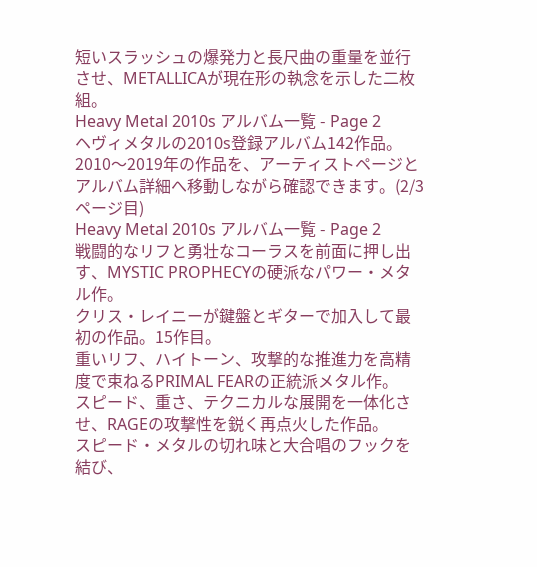短いスラッシュの爆発力と長尺曲の重量を並行させ、METALLICAが現在形の執念を示した二枚組。
Heavy Metal 2010s アルバム一覧 - Page 2
ヘヴィメタルの2010s登録アルバム142作品。2010〜2019年の作品を、アーティストページとアルバム詳細へ移動しながら確認できます。(2/3ページ目)
Heavy Metal 2010s アルバム一覧 - Page 2
戦闘的なリフと勇壮なコーラスを前面に押し出す、MYSTIC PROPHECYの硬派なパワー・メタル作。
クリス・レイニーが鍵盤とギターで加入して最初の作品。15作目。
重いリフ、ハイトーン、攻撃的な推進力を高精度で束ねるPRIMAL FEARの正統派メタル作。
スピード、重さ、テクニカルな展開を一体化させ、RAGEの攻撃性を鋭く再点火した作品。
スピード・メタルの切れ味と大合唱のフックを結び、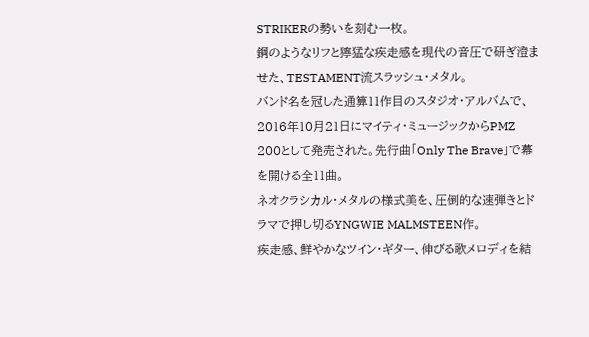STRIKERの勢いを刻む一枚。
鋼のようなリフと獰猛な疾走感を現代の音圧で研ぎ澄ませた、TESTAMENT流スラッシュ・メタル。
バンド名を冠した通算11作目のスタジオ・アルバムで、2016年10月21日にマイティ・ミュージックからPMZ 200として発売された。先行曲「Only The Brave」で幕を開ける全11曲。
ネオクラシカル・メタルの様式美を、圧倒的な速弾きとドラマで押し切るYNGWIE MALMSTEEN作。
疾走感、鮮やかなツイン・ギター、伸びる歌メロディを結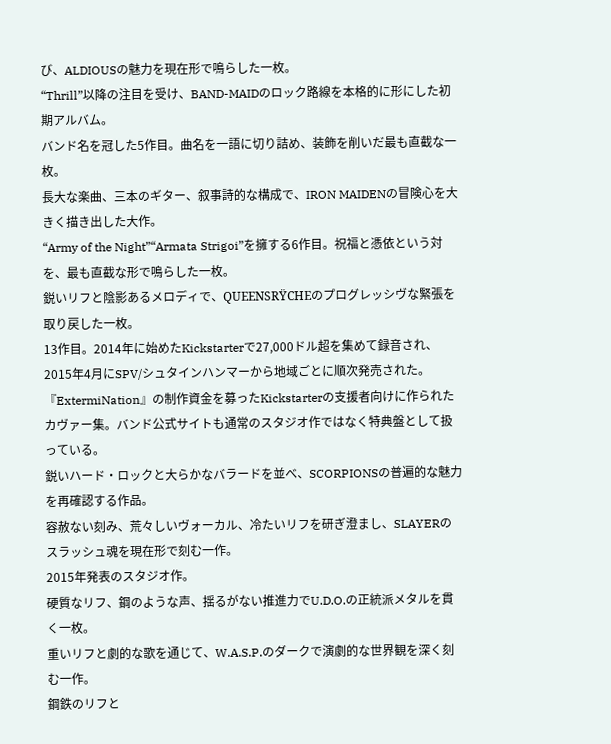び、ALDIOUSの魅力を現在形で鳴らした一枚。
“Thrill”以降の注目を受け、BAND-MAIDのロック路線を本格的に形にした初期アルバム。
バンド名を冠した5作目。曲名を一語に切り詰め、装飾を削いだ最も直截な一枚。
長大な楽曲、三本のギター、叙事詩的な構成で、IRON MAIDENの冒険心を大きく描き出した大作。
“Army of the Night”“Armata Strigoi”を擁する6作目。祝福と憑依という対を、最も直截な形で鳴らした一枚。
鋭いリフと陰影あるメロディで、QUEENSRŸCHEのプログレッシヴな緊張を取り戻した一枚。
13作目。2014年に始めたKickstarterで27,000ドル超を集めて録音され、2015年4月にSPV/シュタインハンマーから地域ごとに順次発売された。
『ExtermiNation』の制作資金を募ったKickstarterの支援者向けに作られたカヴァー集。バンド公式サイトも通常のスタジオ作ではなく特典盤として扱っている。
鋭いハード・ロックと大らかなバラードを並べ、SCORPIONSの普遍的な魅力を再確認する作品。
容赦ない刻み、荒々しいヴォーカル、冷たいリフを研ぎ澄まし、SLAYERのスラッシュ魂を現在形で刻む一作。
2015年発表のスタジオ作。
硬質なリフ、鋼のような声、揺るがない推進力でU.D.O.の正統派メタルを貫く一枚。
重いリフと劇的な歌を通じて、W.A.S.P.のダークで演劇的な世界観を深く刻む一作。
鋼鉄のリフと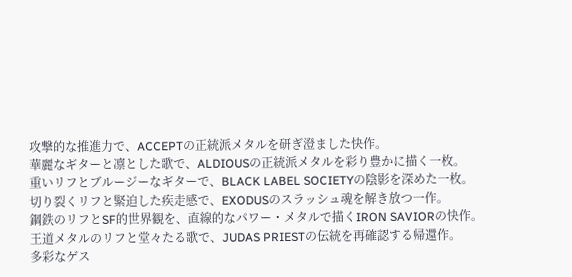攻撃的な推進力で、ACCEPTの正統派メタルを研ぎ澄ました快作。
華麗なギターと凛とした歌で、ALDIOUSの正統派メタルを彩り豊かに描く一枚。
重いリフとブルージーなギターで、BLACK LABEL SOCIETYの陰影を深めた一枚。
切り裂くリフと緊迫した疾走感で、EXODUSのスラッシュ魂を解き放つ一作。
鋼鉄のリフとSF的世界観を、直線的なパワー・メタルで描くIRON SAVIORの快作。
王道メタルのリフと堂々たる歌で、JUDAS PRIESTの伝統を再確認する帰還作。
多彩なゲス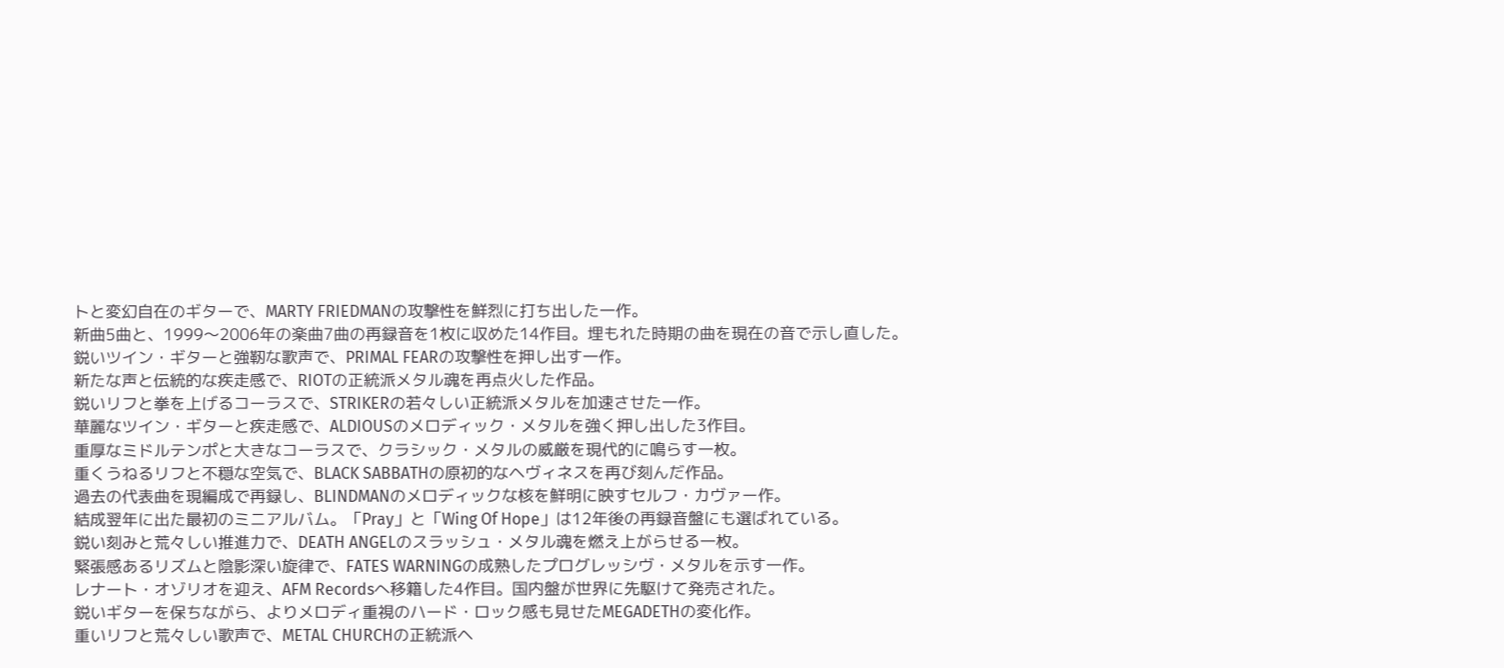トと変幻自在のギターで、MARTY FRIEDMANの攻撃性を鮮烈に打ち出した一作。
新曲5曲と、1999〜2006年の楽曲7曲の再録音を1枚に収めた14作目。埋もれた時期の曲を現在の音で示し直した。
鋭いツイン・ギターと強靭な歌声で、PRIMAL FEARの攻撃性を押し出す一作。
新たな声と伝統的な疾走感で、RIOTの正統派メタル魂を再点火した作品。
鋭いリフと拳を上げるコーラスで、STRIKERの若々しい正統派メタルを加速させた一作。
華麗なツイン・ギターと疾走感で、ALDIOUSのメロディック・メタルを強く押し出した3作目。
重厚なミドルテンポと大きなコーラスで、クラシック・メタルの威厳を現代的に鳴らす一枚。
重くうねるリフと不穏な空気で、BLACK SABBATHの原初的なヘヴィネスを再び刻んだ作品。
過去の代表曲を現編成で再録し、BLINDMANのメロディックな核を鮮明に映すセルフ・カヴァー作。
結成翌年に出た最初のミニアルバム。「Pray」と「Wing Of Hope」は12年後の再録音盤にも選ばれている。
鋭い刻みと荒々しい推進力で、DEATH ANGELのスラッシュ・メタル魂を燃え上がらせる一枚。
緊張感あるリズムと陰影深い旋律で、FATES WARNINGの成熟したプログレッシヴ・メタルを示す一作。
レナート・オゾリオを迎え、AFM Recordsへ移籍した4作目。国内盤が世界に先駆けて発売された。
鋭いギターを保ちながら、よりメロディ重視のハード・ロック感も見せたMEGADETHの変化作。
重いリフと荒々しい歌声で、METAL CHURCHの正統派ヘ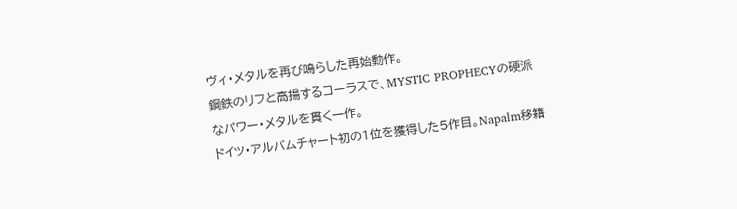ヴィ・メタルを再び鳴らした再始動作。
鋼鉄のリフと高揚するコーラスで、MYSTIC PROPHECYの硬派なパワー・メタルを貫く一作。
ドイツ・アルバムチャート初の1位を獲得した5作目。Napalm移籍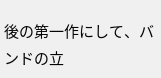後の第一作にして、バンドの立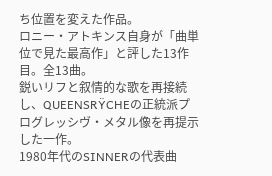ち位置を変えた作品。
ロニー・アトキンス自身が「曲単位で見た最高作」と評した13作目。全13曲。
鋭いリフと叙情的な歌を再接続し、QUEENSRŸCHEの正統派プログレッシヴ・メタル像を再提示した一作。
1980年代のSINNERの代表曲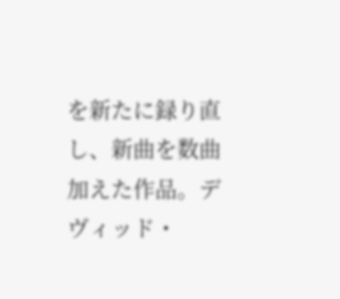を新たに録り直し、新曲を数曲加えた作品。デヴィッド・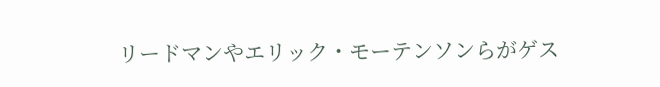リードマンやエリック・モーテンソンらがゲス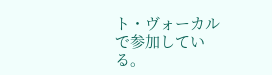ト・ヴォーカルで参加している。